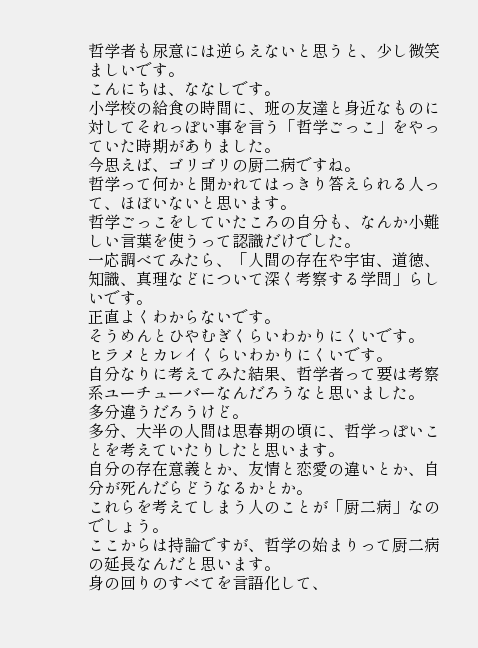哲学者も尿意には逆らえないと思うと、少し微笑ましいです。
こんにちは、ななしです。
小学校の給食の時間に、班の友達と身近なものに対してそれっぽい事を言う「哲学ごっこ」をやっていた時期がありました。
今思えば、ゴリゴリの厨二病ですね。
哲学って何かと聞かれてはっきり答えられる人って、ほぼいないと思います。
哲学ごっこをしていたころの自分も、なんか小難しい言葉を使うって認識だけでした。
一応調べてみたら、「人間の存在や宇宙、道徳、知識、真理などについて深く考察する学問」らしいです。
正直よくわからないです。
そうめんとひやむぎくらいわかりにくいです。
ヒラメとカレイくらいわかりにくいです。
自分なりに考えてみた結果、哲学者って要は考察系ユーチューバーなんだろうなと思いました。
多分違うだろうけど。
多分、大半の人間は思春期の頃に、哲学っぽいことを考えていたりしたと思います。
自分の存在意義とか、友情と恋愛の違いとか、自分が死んだらどうなるかとか。
これらを考えてしまう人のことが「厨二病」なのでしょう。
ここからは持論ですが、哲学の始まりって厨二病の延長なんだと思います。
身の回りのすべてを言語化して、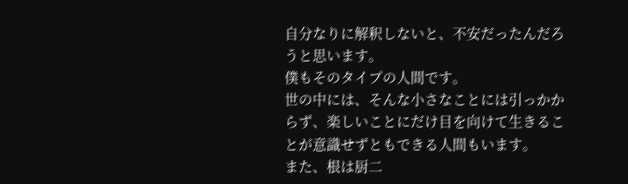自分なりに解釈しないと、不安だったんだろうと思います。
僕もそのタイプの人間です。
世の中には、そんな小さなことには引っかからず、楽しいことにだけ目を向けて生きることが意識せずともできる人間もいます。
また、根は厨二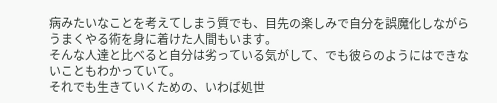病みたいなことを考えてしまう質でも、目先の楽しみで自分を誤魔化しながらうまくやる術を身に着けた人間もいます。
そんな人達と比べると自分は劣っている気がして、でも彼らのようにはできないこともわかっていて。
それでも生きていくための、いわば処世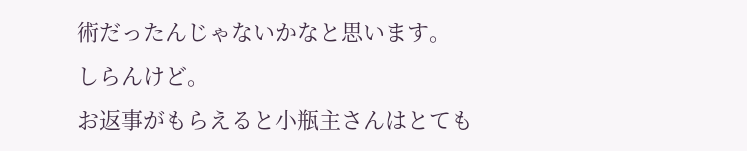術だったんじゃないかなと思います。
しらんけど。
お返事がもらえると小瓶主さんはとても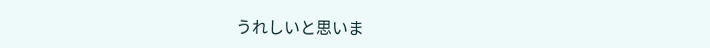うれしいと思いま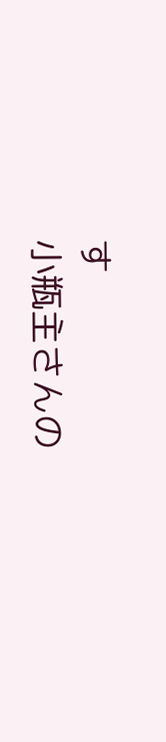す
小瓶主さんの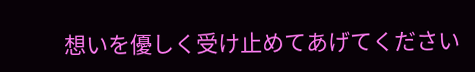想いを優しく受け止めてあげてください